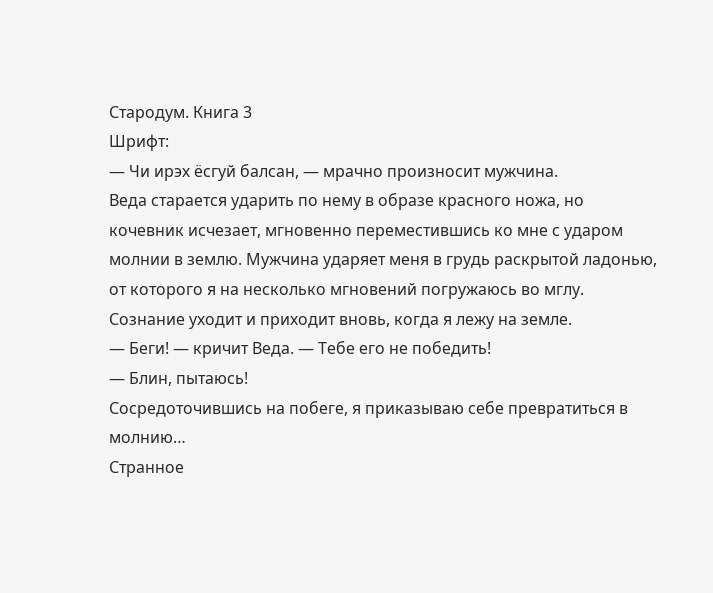Стародум. Книга 3
Шрифт:
— Чи ирэх ёсгуй балсан, — мрачно произносит мужчина.
Веда старается ударить по нему в образе красного ножа, но кочевник исчезает, мгновенно переместившись ко мне с ударом молнии в землю. Мужчина ударяет меня в грудь раскрытой ладонью, от которого я на несколько мгновений погружаюсь во мглу. Сознание уходит и приходит вновь, когда я лежу на земле.
— Беги! — кричит Веда. — Тебе его не победить!
— Блин, пытаюсь!
Сосредоточившись на побеге, я приказываю себе превратиться в молнию…
Странное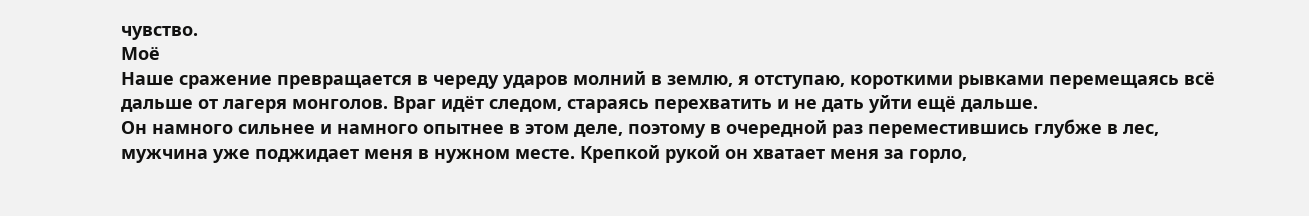чувство.
Моё
Наше сражение превращается в череду ударов молний в землю, я отступаю, короткими рывками перемещаясь всё дальше от лагеря монголов. Враг идёт следом, стараясь перехватить и не дать уйти ещё дальше.
Он намного сильнее и намного опытнее в этом деле, поэтому в очередной раз переместившись глубже в лес, мужчина уже поджидает меня в нужном месте. Крепкой рукой он хватает меня за горло,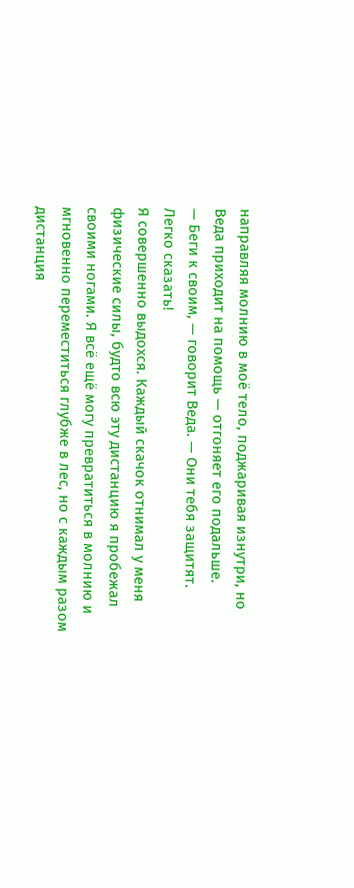направляя молнию в моё тело, поджаривая изнутри, но Веда приходит на помощь — отгоняет его подальше.
— Беги к своим, — говорит Веда. — Они тебя защитят.
Легко сказать!
Я совершенно выдохся. Каждый скачок отнимал у меня физические силы, будто всю эту дистанцию я пробежал своими ногами. Я всё ещё могу превратиться в молнию и мгновенно переместиться глубже в лес, но с каждым разом дистанция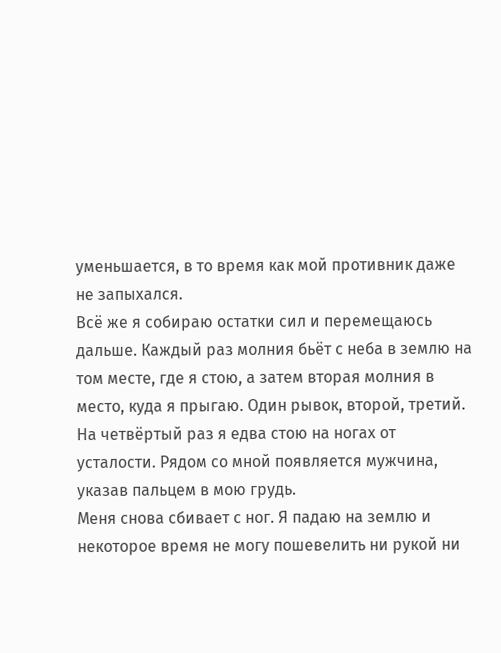уменьшается, в то время как мой противник даже не запыхался.
Всё же я собираю остатки сил и перемещаюсь дальше. Каждый раз молния бьёт с неба в землю на том месте, где я стою, а затем вторая молния в место, куда я прыгаю. Один рывок, второй, третий. На четвёртый раз я едва стою на ногах от усталости. Рядом со мной появляется мужчина, указав пальцем в мою грудь.
Меня снова сбивает с ног. Я падаю на землю и некоторое время не могу пошевелить ни рукой ни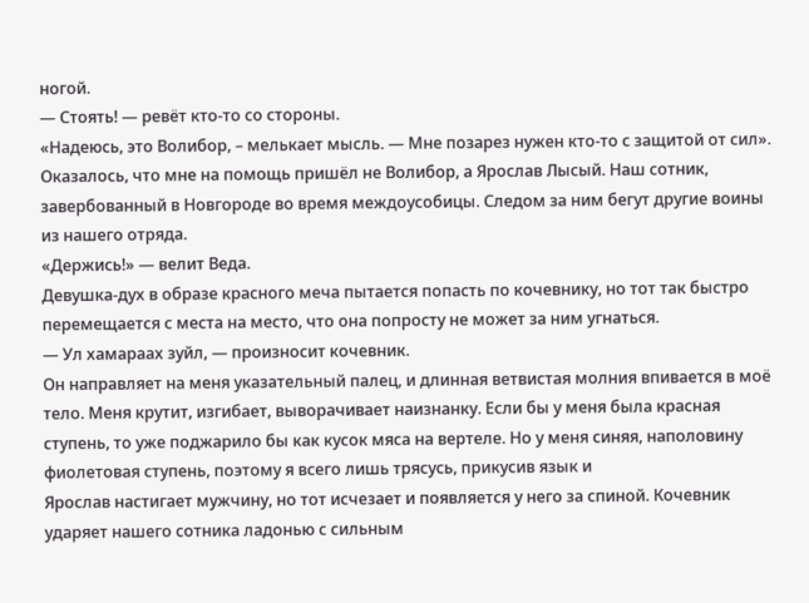ногой.
— Стоять! — ревёт кто-то со стороны.
«Надеюсь, это Волибор, – мелькает мысль. — Мне позарез нужен кто-то с защитой от сил».
Оказалось, что мне на помощь пришёл не Волибор, а Ярослав Лысый. Наш сотник, завербованный в Новгороде во время междоусобицы. Следом за ним бегут другие воины из нашего отряда.
«Держись!» — велит Веда.
Девушка-дух в образе красного меча пытается попасть по кочевнику, но тот так быстро перемещается с места на место, что она попросту не может за ним угнаться.
— Ул хамараах зуйл, — произносит кочевник.
Он направляет на меня указательный палец, и длинная ветвистая молния впивается в моё тело. Меня крутит, изгибает, выворачивает наизнанку. Если бы у меня была красная ступень, то уже поджарило бы как кусок мяса на вертеле. Но у меня синяя, наполовину фиолетовая ступень, поэтому я всего лишь трясусь, прикусив язык и
Ярослав настигает мужчину, но тот исчезает и появляется у него за спиной. Кочевник ударяет нашего сотника ладонью с сильным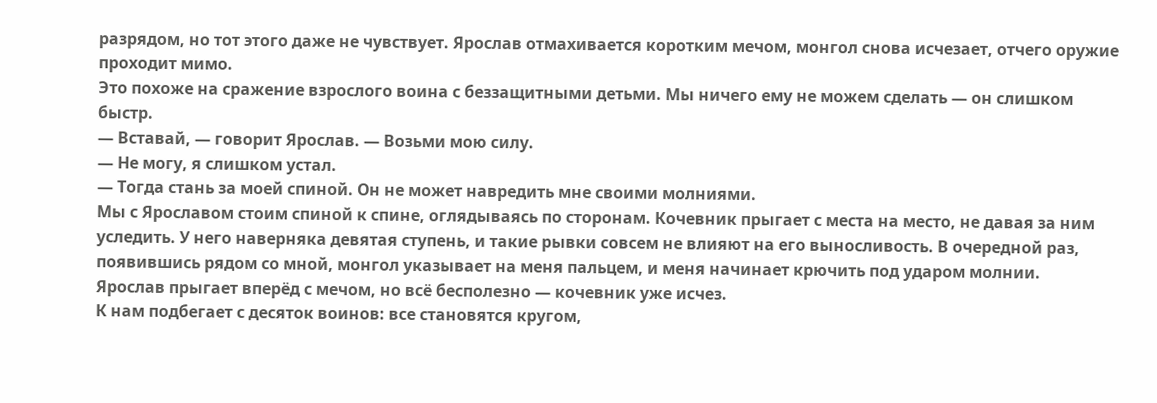разрядом, но тот этого даже не чувствует. Ярослав отмахивается коротким мечом, монгол снова исчезает, отчего оружие проходит мимо.
Это похоже на сражение взрослого воина с беззащитными детьми. Мы ничего ему не можем сделать — он слишком быстр.
— Вставай, — говорит Ярослав. — Возьми мою силу.
— Не могу, я слишком устал.
— Тогда стань за моей спиной. Он не может навредить мне своими молниями.
Мы с Ярославом стоим спиной к спине, оглядываясь по сторонам. Кочевник прыгает с места на место, не давая за ним уследить. У него наверняка девятая ступень, и такие рывки совсем не влияют на его выносливость. В очередной раз, появившись рядом со мной, монгол указывает на меня пальцем, и меня начинает крючить под ударом молнии.
Ярослав прыгает вперёд с мечом, но всё бесполезно — кочевник уже исчез.
К нам подбегает с десяток воинов: все становятся кругом,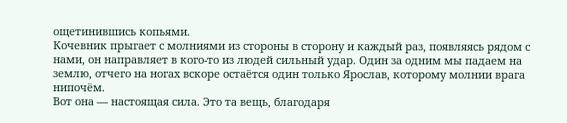ощетинившись копьями.
Кочевник прыгает с молниями из стороны в сторону и каждый раз, появляясь рядом с нами, он направляет в кого-то из людей сильный удар. Один за одним мы падаем на землю, отчего на ногах вскоре остаётся один только Ярослав, которому молнии врага нипочём.
Вот она — настоящая сила. Это та вещь, благодаря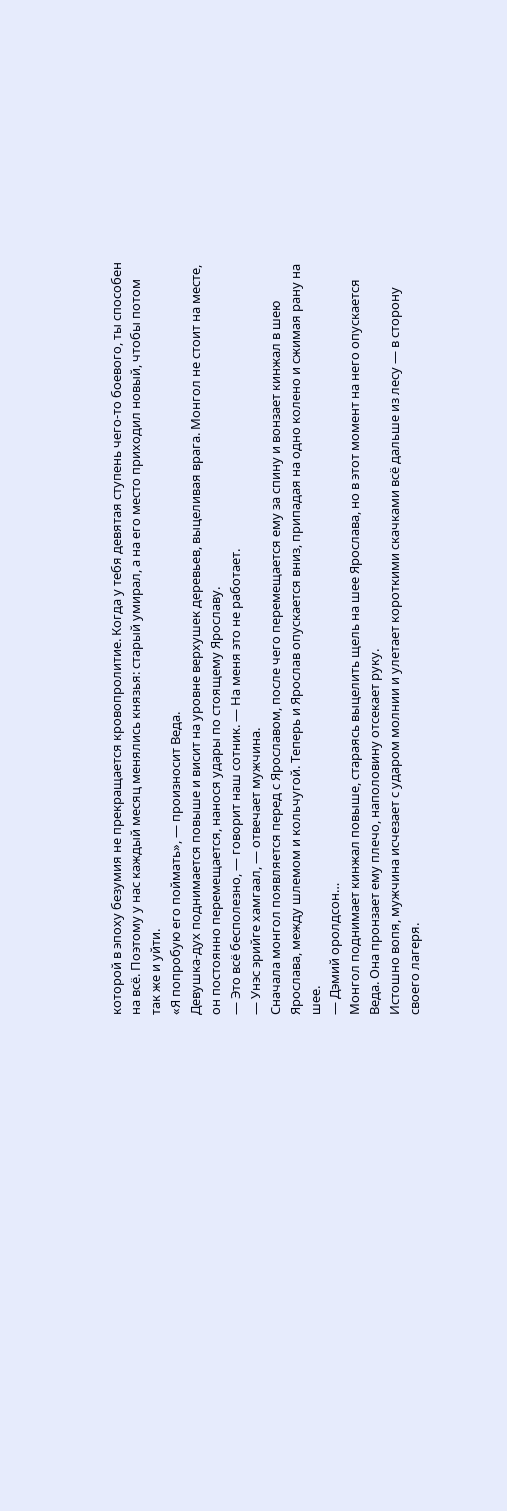которой в эпоху безумия не прекращается кровопролитие. Когда у тебя девятая ступень чего-то боевого, ты способен на всё. Поэтому у нас каждый месяц менялись князья: старый умирал, а на его место приходил новый, чтобы потом так же и уйти.
«Я попробую его поймать», — произносит Веда.
Девушка-дух поднимается повыше и висит на уровне верхушек деревьев, выцеливая врага. Монгол не стоит на месте, он постоянно перемещается, нанося удары по стоящему Ярославу.
— Это всё бесполезно, — говорит наш сотник. — На меня это не работает.
— Унэс эрийге хамгаал, — отвечает мужчина.
Сначала монгол появляется перед с Ярославом, после чего перемещается ему за спину и вонзает кинжал в шею Ярослава, между шлемом и кольчугой. Теперь и Ярослав опускается вниз, припадая на одно колено и сжимая рану на шее.
— Дэмий оролдсон…
Монгол поднимает кинжал повыше, стараясь выцелить щель на шее Ярослава, но в этот момент на него опускается Веда. Она пронзает ему плечо, наполовину отсекает руку.
Истошно вопя, мужчина исчезает с ударом молнии и улетает короткими скачками всё дальше из лесу — в сторону своего лагеря.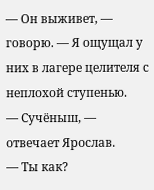— Он выживет, — говорю. — Я ощущал у них в лагере целителя с неплохой ступенью.
— Сучёныш, — отвечает Ярослав.
— Ты как?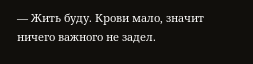— Жить буду. Крови мало, значит ничего важного не задел.